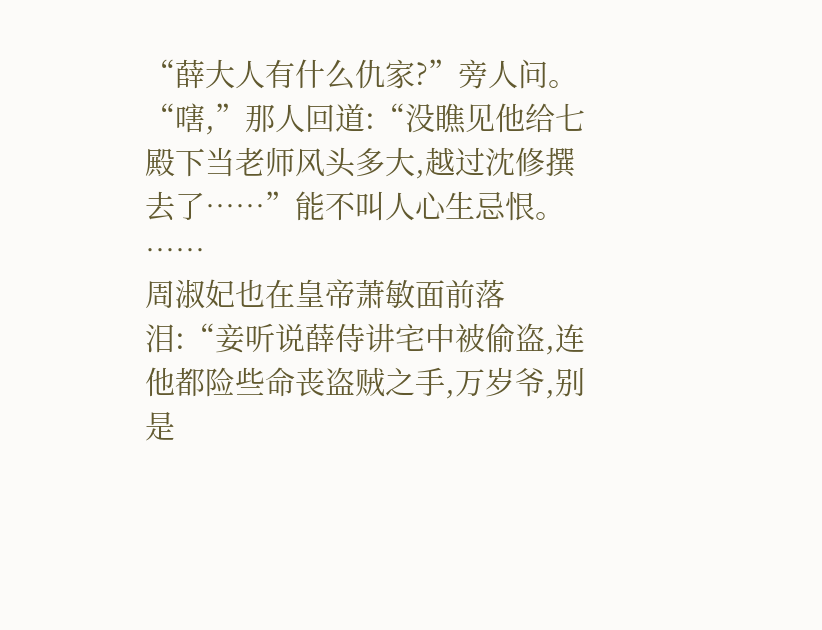“薛大人有什么仇家?”旁人问。
“嗐,”那人回道:“没瞧见他给七殿下当老师风头多大,越过沈修撰去了……”能不叫人心生忌恨。
……
周淑妃也在皇帝萧敏面前落泪:“妾听说薛侍讲宅中被偷盗,连他都险些命丧盗贼之手,万岁爷,别是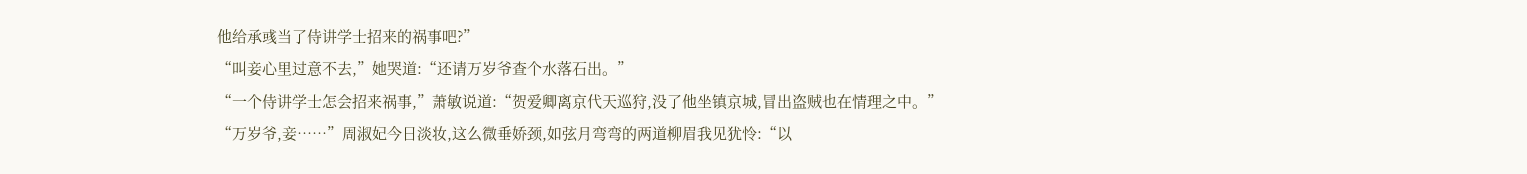他给承彧当了侍讲学士招来的祸事吧?”
“叫妾心里过意不去,”她哭道:“还请万岁爷查个水落石出。”
“一个侍讲学士怎会招来祸事,”萧敏说道:“贺爱卿离京代天巡狩,没了他坐镇京城,冒出盗贼也在情理之中。”
“万岁爷,妾……”周淑妃今日淡妆,这么微垂娇颈,如弦月弯弯的两道柳眉我见犹怜:“以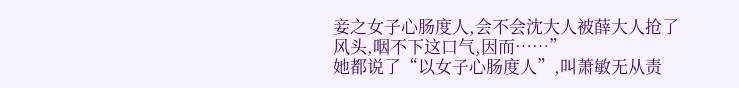妾之女子心肠度人,会不会沈大人被薛大人抢了风头,咽不下这口气,因而……”
她都说了“以女子心肠度人”,叫萧敏无从责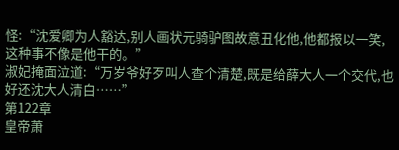怪:“沈爱卿为人豁达,别人画状元骑驴图故意丑化他,他都报以一笑,这种事不像是他干的。”
淑妃掩面泣道:“万岁爷好歹叫人查个清楚,既是给薛大人一个交代,也好还沈大人清白……”
第122章
皇帝萧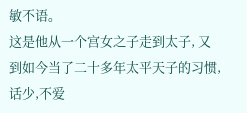敏不语。
这是他从一个宫女之子走到太子, 又到如今当了二十多年太平天子的习惯,话少,不爱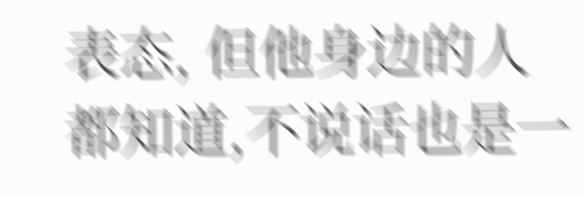表态, 但他身边的人都知道,不说话也是一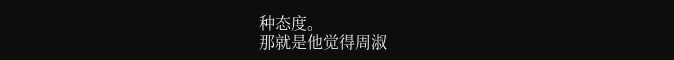种态度。
那就是他觉得周淑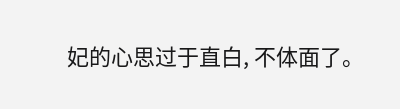妃的心思过于直白, 不体面了。